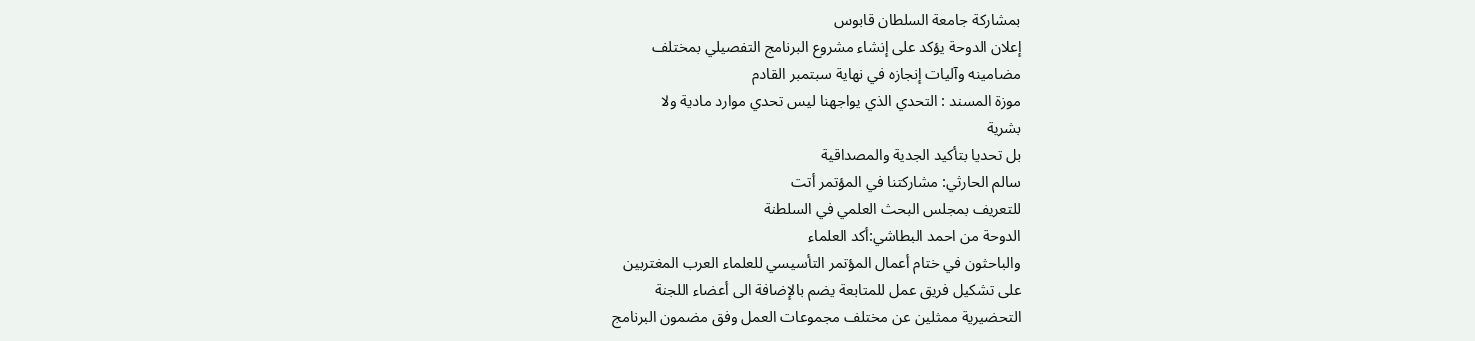بمشاركة جامعة السلطان قابوس
إعلان الدوحة يؤكد على إنشاء مشروع البرنامج التفصيلي بمختلف
مضامينه وآليات إنجازه في نهاية سبتمبر القادم
موزة المسند : التحدي الذي يواجهنا ليس تحدي موارد مادية ولا
بشرية
بل تحديا بتأكيد الجدية والمصداقية
سالم الحارثي: مشاركتنا في المؤتمر أتت
للتعريف بمجلس البحث العلمي في السلطنة
الدوحة من احمد البطاشي:أكد العلماء
والباحثون في ختام أعمال المؤتمر التأسيسي للعلماء العرب المغتربين
على تشكيل فريق عمل للمتابعة يضم بالإضافة الى أعضاء اللجنة
التحضيرية ممثلين عن مختلف مجموعات العمل وفق مضمون البرنامج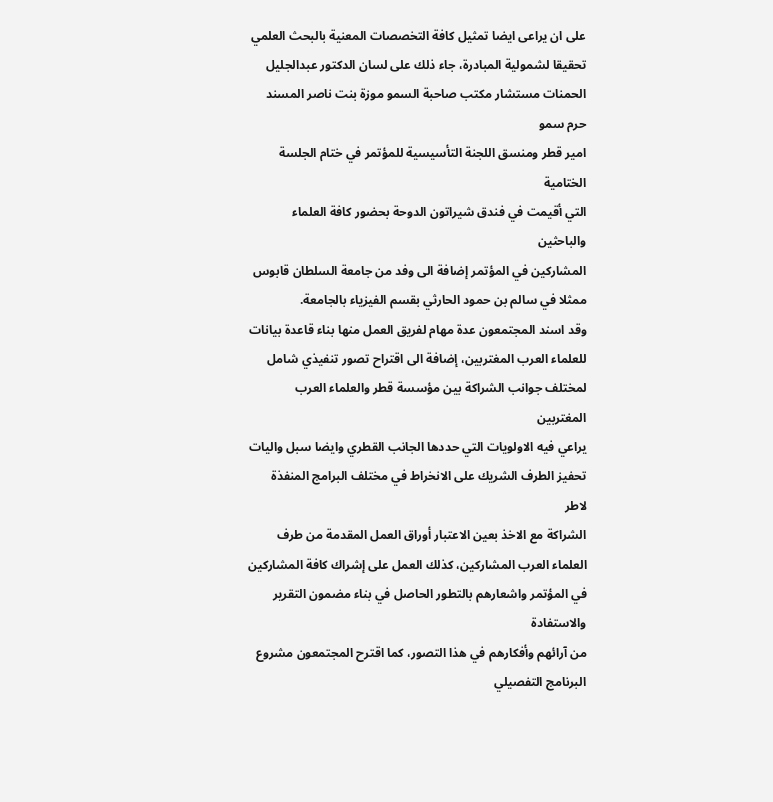على ان يراعى ايضا تمثيل كافة التخصصات المعنية بالبحث العلمي
تحقيقا لشمولية المبادرة، جاء ذلك على لسان الدكتور عبدالجليل
الحمنات مستشار مكتب صاحبة السمو موزة بنت ناصر المسند حرم سمو
امير قطر ومنسق اللجنة التأسيسية للمؤتمر في ختام الجلسة الختامية
التي أقيمت في فندق شيراتون الدوحة بحضور كافة العلماء والباحثين
المشاركين في المؤتمر إضافة الى وفد من جامعة السلطان قابوس
ممثلا في سالم بن حمود الحارثي بقسم الفيزياء بالجامعة.
وقد اسند المجتمعون عدة مهام لفريق العمل منها بناء قاعدة بيانات
للعلماء العرب المغتربين، إضافة الى اقتراح تصور تنفيذي شامل
لمختلف جوانب الشراكة بين مؤسسة قطر والعلماء العرب المغتربين
يراعي فيه الاولويات التي حددها الجانب القطري وايضا سبل واليات
تحفيز الطرف الشريك على الانخراط في مختلف البرامج المنفذة لاطر
الشراكة مع الاخذ بعين الاعتبار أوراق العمل المقدمة من طرف
العلماء العرب المشاركين، كذلك العمل على إشراك كافة المشاركين
في المؤتمر واشعارهم بالتطور الحاصل في بناء مضمون التقرير والاستفادة
من آرائهم وأفكارهم في هذا التصور، كما اقترح المجتمعون مشروع
البرنامج التفصيلي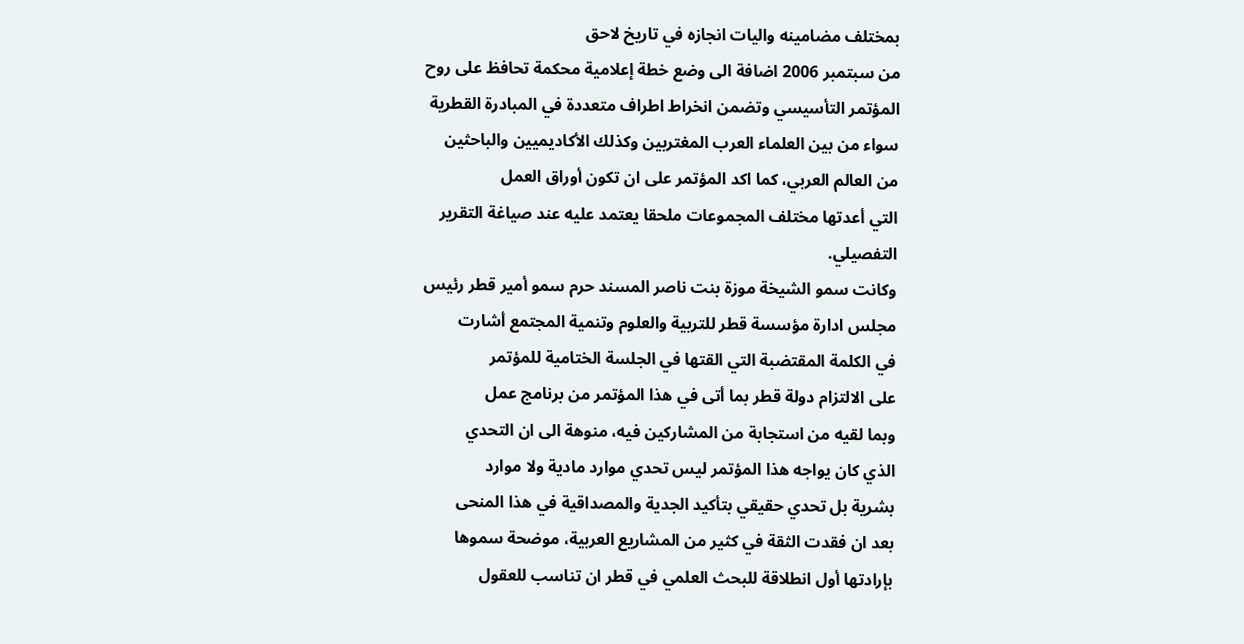بمختلف مضامينه واليات انجازه في تاريخ لاحق
من سبتمبر 2006 اضافة الى وضع خطة إعلامية محكمة تحافظ على روح
المؤتمر التأسيسي وتضمن انخراط اطراف متعددة في المبادرة القطرية
سواء من بين العلماء العرب المغتربين وكذلك الأكاديميين والباحثين
من العالم العربي، كما اكد المؤتمر على ان تكون أوراق العمل
التي أعدتها مختلف المجموعات ملحقا يعتمد عليه عند صياغة التقرير
التفصيلي.
وكانت سمو الشيخة موزة بنت ناصر المسند حرم سمو أمير قطر رئيس
مجلس ادارة مؤسسة قطر للتربية والعلوم وتنمية المجتمع أشارت
في الكلمة المقتضبة التي القتها في الجلسة الختامية للمؤتمر
على الالتزام دولة قطر بما أتى في هذا المؤتمر من برنامج عمل
وبما لقيه من استجابة من المشاركين فيه، منوهة الى ان التحدي
الذي كان يواجه هذا المؤتمر ليس تحدي موارد مادية ولا موارد
بشرية بل تحدي حقيقي بتأكيد الجدية والمصداقية في هذا المنحى
بعد ان فقدت الثقة في كثير من المشاريع العربية، موضحة سموها
بإرادتها أول انطلاقة للبحث العلمي في قطر ان تناسب للعقول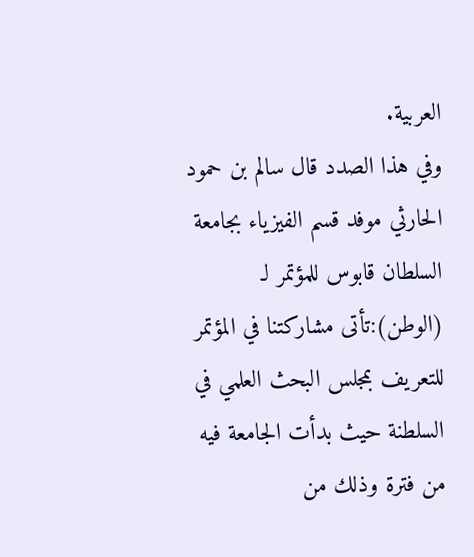العربية.
وفي هذا الصدد قال سالم بن حمود الحارثي موفد قسم الفيزياء بجامعة
السلطان قابوس للمؤتمر لـ (الوطن):تأتى مشاركتنا في المؤتمر
للتعريف بمجلس البحث العلمي في السلطنة حيث بدأت الجامعة فيه
من فترة وذلك من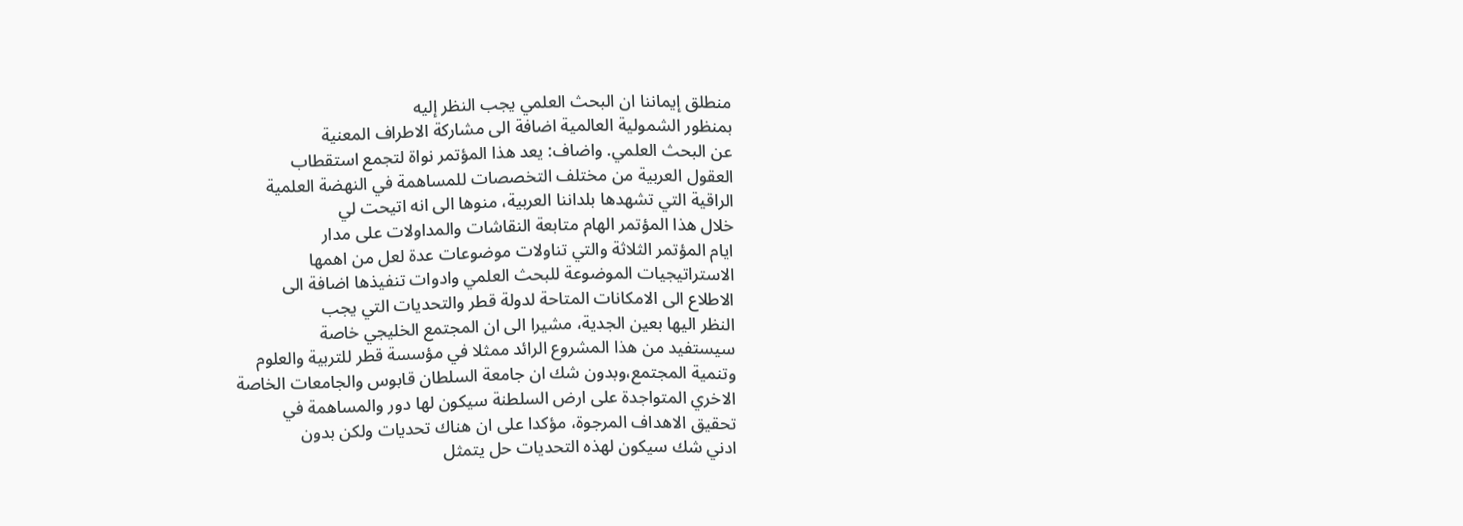منطلق إيماننا ان البحث العلمي يجب النظر إليه
بمنظور الشمولية العالمية اضافة الى مشاركة الاطراف المعنية
عن البحث العلمي. واضاف: يعد هذا المؤتمر نواة لتجمع استقطاب
العقول العربية من مختلف التخصصات للمساهمة في النهضة العلمية
الراقية التي تشهدها بلداننا العربية، منوها الى انه اتيحت لي
خلال هذا المؤتمر الهام متابعة النقاشات والمداولات على مدار
ايام المؤتمر الثلاثة والتي تناولات موضوعات عدة لعل من اهمها
الاستراتيجيات الموضوعة للبحث العلمي وادوات تنفيذها اضافة الى
الاطلاع الى الامكانات المتاحة لدولة قطر والتحديات التي يجب
النظر اليها بعين الجدية، مشيرا الى ان المجتمع الخليجي خاصة
سيستفيد من هذا المشروع الرائد ممثلا في مؤسسة قطر للتربية والعلوم
وتنمية المجتمع،وبدون شك ان جامعة السلطان قابوس والجامعات الخاصة
الاخري المتواجدة على ارض السلطنة سيكون لها دور والمساهمة في
تحقيق الاهداف المرجوة، مؤكدا على ان هناك تحديات ولكن بدون
ادني شك سيكون لهذه التحديات حل يتمثل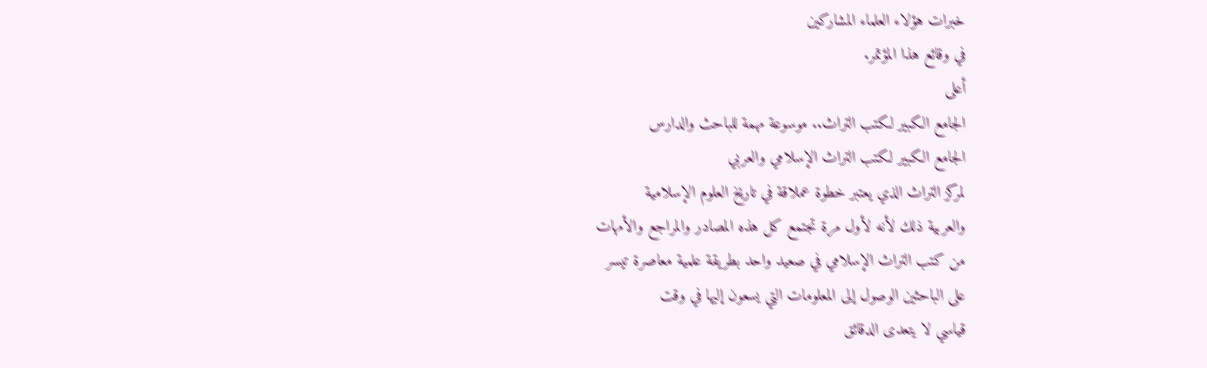خبرات هؤلاء العلماء المشاركين
في وقائع هذا المؤتمر.
أعلى
الجامع الكبير لكتب التراث.. موسوعة مهمة للباحث والدارس
الجامع الكبير لكتب التراث الإسلامي والعربي
لمركز التراث الذي يعتبر خطوة عملاقة في تاريخ العلوم الإسلامية
والعربية ذلك لأنه لأول مرة تجتمع كل هذه المصادر والمراجع والأمهات
من كتب التراث الإسلامي في صعيد واحد بطريقة علمية معاصرة تيسر
على الباحثين الوصول إلى المعلومات التي يسعون إليها في وقت
قياسي لا يتعدى الدقائق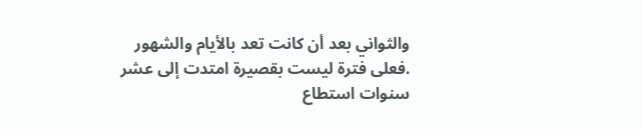والثواني بعد أن كانت تعد بالأيام والشهور
.فعلى فترة ليست بقصيرة امتدت إلى عشر سنوات استطاع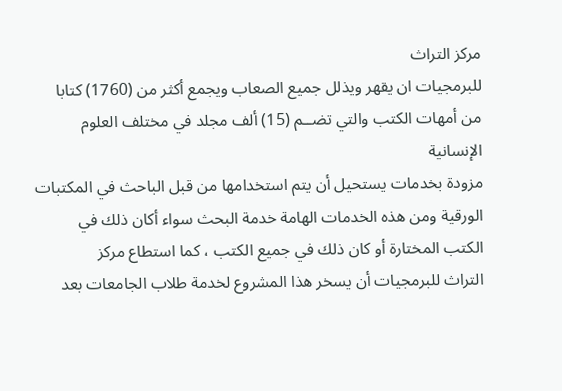مركز التراث
للبرمجيات ان يقهر ويذلل جميع الصعاب ويجمع أكثر من (1760) كتابا
من أمهات الكتب والتي تضــم (15) ألف مجلد في مختلف العلوم الإنسانية
مزودة بخدمات يستحيل أن يتم استخدامها من قبل الباحث في المكتبات
الورقية ومن هذه الخدمات الهامة خدمة البحث سواء أكان ذلك في
الكتب المختارة أو كان ذلك في جميع الكتب ، كما استطاع مركز
التراث للبرمجيات أن يسخر هذا المشروع لخدمة طلاب الجامعات بعد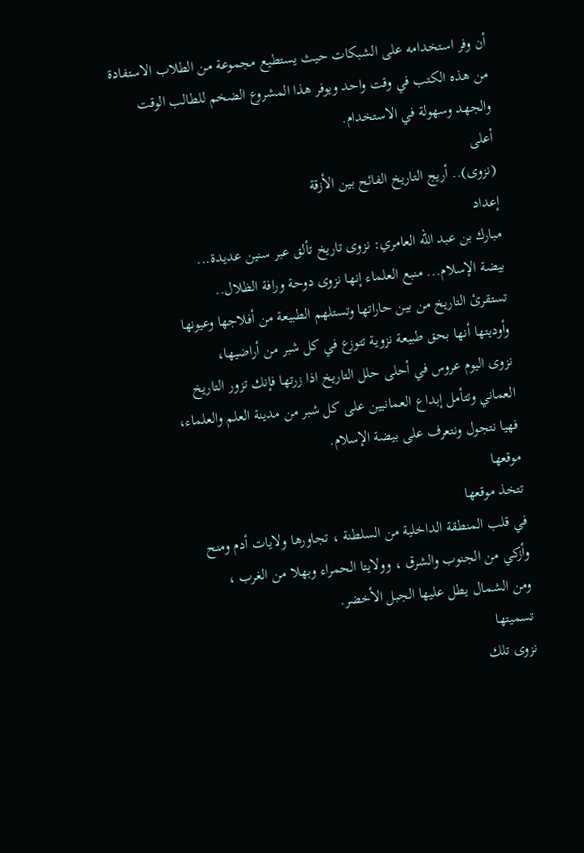أن وفر استخدامه على الشبكات حيث يستطيع مجموعة من الطلاب الاستفادة
من هذه الكتب في وقت واحد ويوفر هذا المشروع الضخم للطالب الوقت
والجهد وسهولة في الاستخدام.
أعلى
(نزوى).. أريج التاريخ الفائح بين الأزقة
إعداد
مبارك بن عبد الله العامري: نزوى تاريخ تألق عبر سنين عديدة...
بيضة الإسلام... منبع العلماء إنها نزوى دوحة ورافة الظلال..
تستقرئ التاريخ من بين حاراتها وتستلهم الطبيعة من أفلاجها وعيونها
وأوديتها أنها بحق طبيعة نزوية تتوزع في كل شبر من أراضيها،
نزوى اليوم عروس في أحلى حلل التاريخ اذا زرتها فإنك تزور التاريخ
العماني وتتأمل إبداع العمانيين على كل شبر من مدينة العلم والعلماء،
فهيا نتجول ونتعرف على بيضة الإسلام.
موقعها
تتخذ موقعها
في قلب المنطقة الداخلية من السلطنة ، تجاورها ولايات أدم ومنح
وأزكي من الجنوب والشرق ، وولايتا الحمراء وبهلا من الغرب ،
ومن الشمال يطل عليها الجبل الأخضر.
تسميتها
نزوى تلك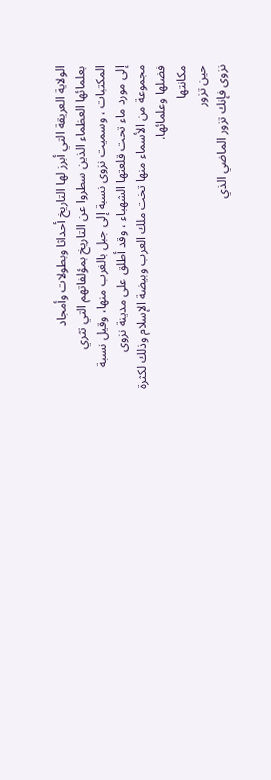الولاية العريقة التي أبرز لها التاريخ أحداثا وبطولات وأمجاد
بعلمائها العظماء الذين سطروا عن التاريخ بمؤلفاتهم التي تثري
المكتبات ، وسميت نزوى نسبة إلى جبل بالغرب منها، وقيل نسبة
إلى مورد ماء تحت قلعتها الشهباء ، وقد أطلق على مدينة نزوى
مجموعة من الأسماء منها تخت ملك العرب وبيضة الإسلام وذلك لكثرة
فضلها وعلمائها.
مكانتها
حين تزور
نزوى فإنك تزور الماضي الذي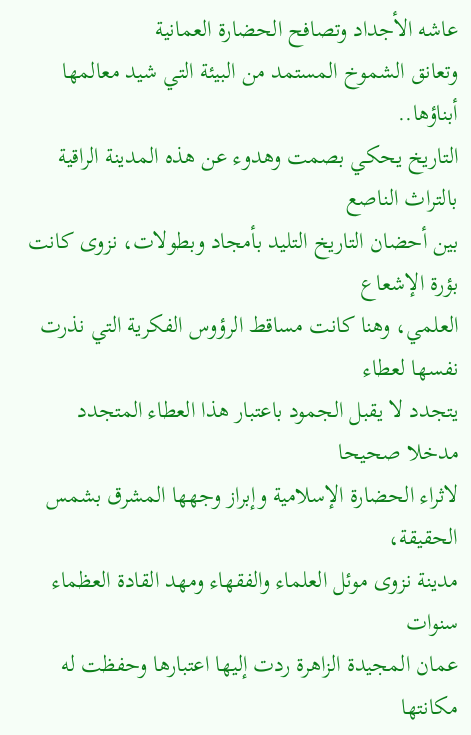عاشه الأجداد وتصافح الحضارة العمانية
وتعانق الشموخ المستمد من البيئة التي شيد معالمها أبناؤها..
التاريخ يحكي بصمت وهدوء عن هذه المدينة الراقية بالتراث الناصع
بين أحضان التاريخ التليد بأمجاد وبطولات، نزوى كانت بؤرة الإشعاع
العلمي، وهنا كانت مساقط الرؤوس الفكرية التي نذرت نفسها لعطاء
يتجدد لا يقبل الجمود باعتبار هذا العطاء المتجدد مدخلا صحيحا
لاثراء الحضارة الإسلامية وإبراز وجهها المشرق بشمس الحقيقة،
مدينة نزوى موئل العلماء والفقهاء ومهد القادة العظماء سنوات
عمان المجيدة الزاهرة ردت إليها اعتبارها وحفظت له مكانتها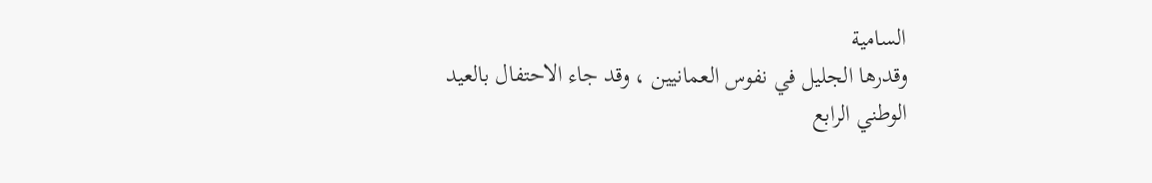السامية
وقدرها الجليل في نفوس العمانيين ، وقد جاء الاحتفال بالعيد
الوطني الرابع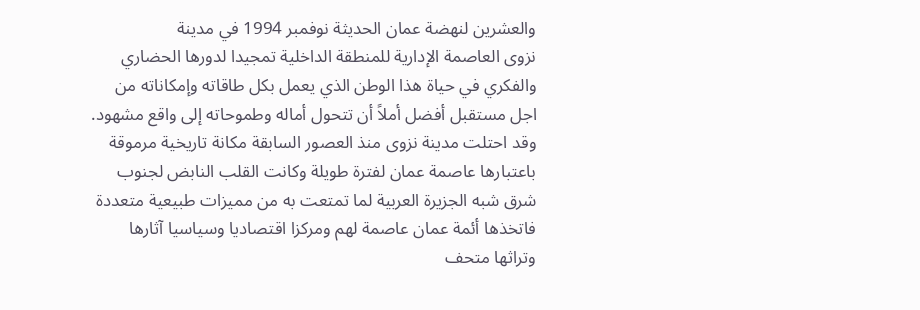والعشرين لنهضة عمان الحديثة نوفمبر 1994 في مدينة
نزوى العاصمة الإدارية للمنطقة الداخلية تمجيدا لدورها الحضاري
والفكري في حياة هذا الوطن الذي يعمل بكل طاقاته وإمكاناته من
اجل مستقبل أفضل أملاً أن تتحول أماله وطموحاته إلى واقع مشهود.
وقد احتلت مدينة نزوى منذ العصور السابقة مكانة تاريخية مرموقة
باعتبارها عاصمة عمان لفترة طويلة وكانت القلب النابض لجنوب
شرق شبه الجزيرة العربية لما تمتعت به من مميزات طبيعية متعددة
فاتخذها أئمة عمان عاصمة لهم ومركزا اقتصاديا وسياسيا آثارها
وتراثها متحف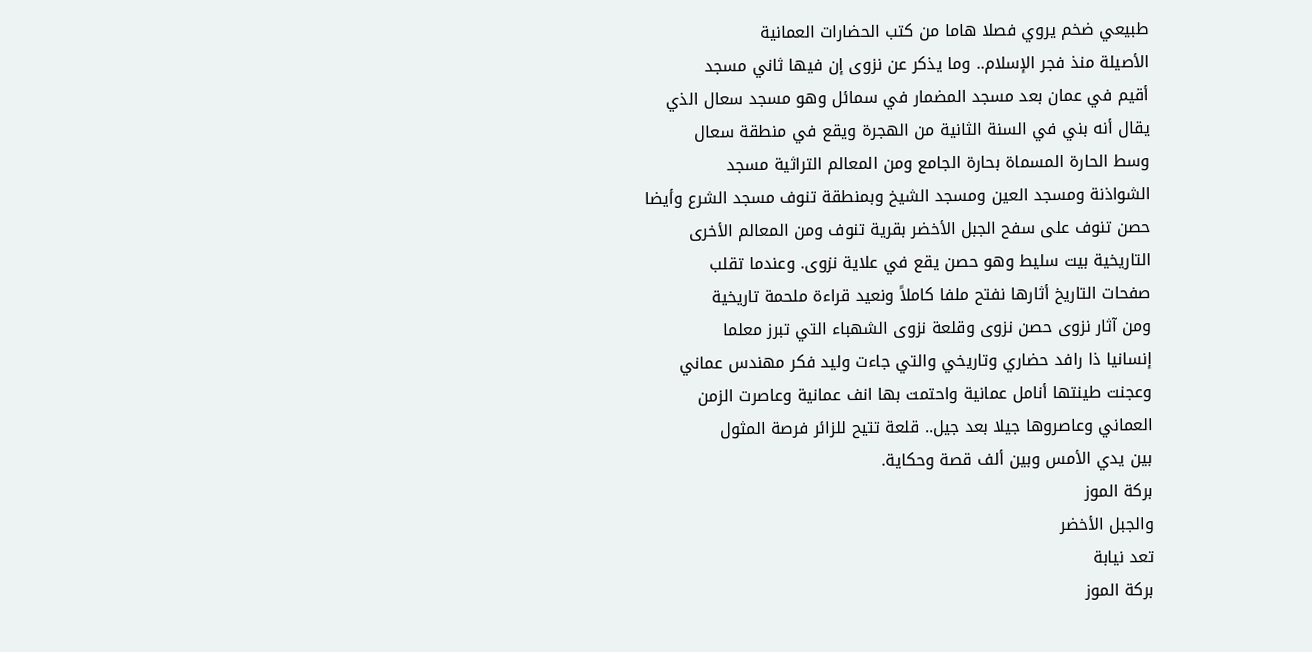طبيعي ضخم يروي فصلا هاما من كتب الحضارات العمانية
الأصيلة منذ فجر الإسلام.. وما يذكر عن نزوى إن فيها ثاني مسجد
أقيم في عمان بعد مسجد المضمار في سمائل وهو مسجد سعال الذي
يقال أنه بني في السنة الثانية من الهجرة ويقع في منطقة سعال
وسط الحارة المسماة بحارة الجامع ومن المعالم التراثية مسجد
الشواذنة ومسجد العين ومسجد الشيخ وبمنطقة تنوف مسجد الشرع وأيضا
حصن تنوف على سفح الجبل الأخضر بقرية تنوف ومن المعالم الأخرى
التاريخية بيت سليط وهو حصن يقع في علاية نزوى. وعندما تقلب
صفحات التاريخ أثارها نفتح ملفا كاملاً ونعيد قراءة ملحمة تاريخية
ومن آثار نزوى حصن نزوى وقلعة نزوى الشهباء التي تبرز معلما
إنسانيا ذا رافد حضاري وتاريخي والتي جاءت وليد فكر مهندس عماني
وعجنت طينتها أنامل عمانية واحتمت بها انف عمانية وعاصرت الزمن
العماني وعاصروها جيلا بعد جيل.. قلعة تتيح للزائر فرصة المثول
بين يدي الأمس وبين ألف قصة وحكاية.
بركة الموز
والجبل الأخضر
تعد نيابة
بركة الموز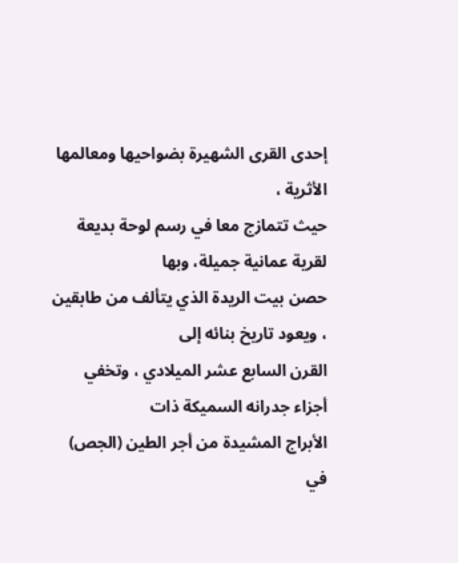إحدى القرى الشهيرة بضواحيها ومعالمها الأثرية ،
حيث تتمازج معا في رسم لوحة بديعة لقرية عمانية جميلة، وبها
حصن بيت الريدة الذي يتألف من طابقين ، ويعود تاريخ بنائه إلى
القرن السابع عشر الميلادي ، وتخفي أجزاء جدرانه السميكة ذات
الأبراج المشيدة من أجر الطين (الجص) في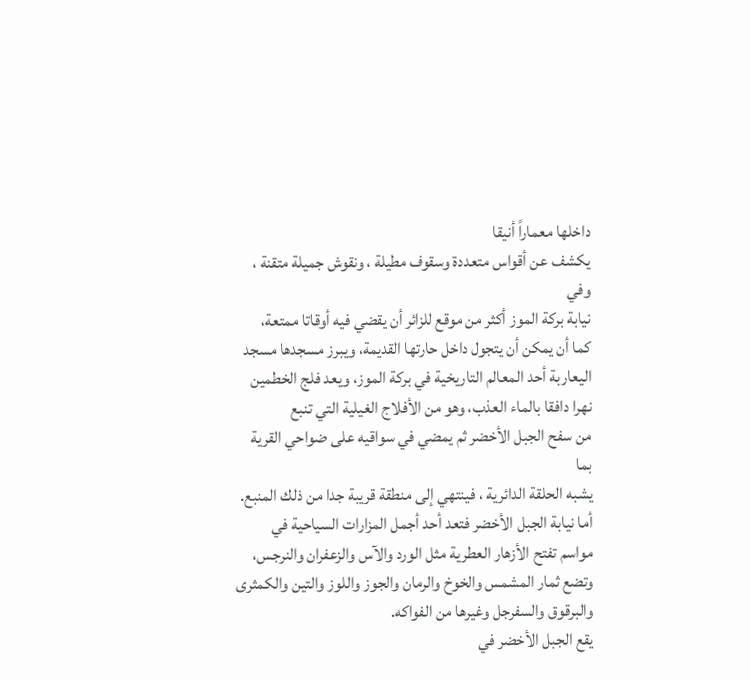داخلها معماراً أنيقا
يكشف عن أقواس متعددة وسقوف مطيلة ، ونقوش جميلة متقنة ، وفي
نيابة بركة الموز أكثر من موقع للزائر أن يقضي فيه أوقاتا ممتعة،
كما أن يمكن أن يتجول داخل حارتها القديمة، ويبرز مسجدها مسجد
اليعاربة أحد المعالم التاريخية في بركة الموز، ويعد فلج الخطمين
نهرا دافقا بالماء العذب، وهو من الأفلاج الغيلية التي تنبع
من سفح الجبل الأخضر ثم يمضي في سواقيه على ضواحي القرية بما
يشبه الحلقة الدائرية ، فينتهي إلى منطقة قريبة جدا من ذلك المنبع.
أما نيابة الجبل الأخضر فتعد أحد أجمل المزارات السياحية في
مواسم تفتح الأزهار العطرية مثل الورد والآس والزعفران والنرجس،
وتضع ثمار المشمس والخوخ والرمان والجوز واللوز والتين والكمثرى
والبرقوق والسفرجل وغيرها من الفواكه.
يقع الجبل الأخضر في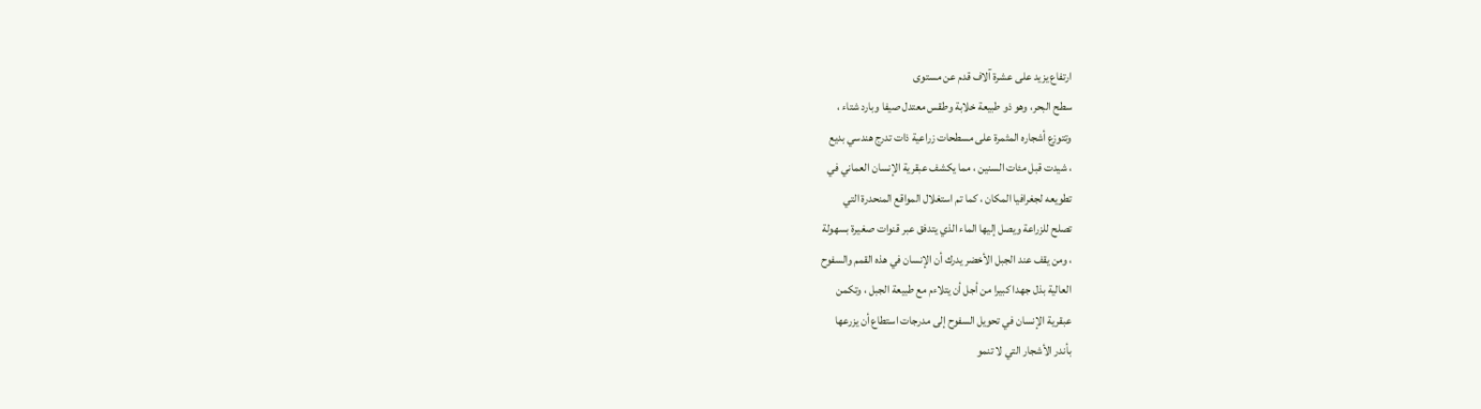ارتفاع يزيد على عشرة آلاف قدم عن مستوى
سطح البحر، وهو ذو طبيعة خلابة وطقس معتدل صيفا وبارد شتاء ،
وتتوزع أشجاره المثمرة على مسطحات زراعية ذات تدرج هندسي بديع
، شيدت قبل مئات السنين ، مما يكشف عبقرية الإنسان العماني في
تطويعه لجغرافيا المكان ، كما تم استغلال المواقع المنحدرة التي
تصلح للزراعة ويصل إليها الماء الذي يتدفق عبر قنوات صغيرة بسهولة
، ومن يقف عند الجبل الأخضر يدرك أن الإنسان في هذه القمم والسفوح
العالية بذل جهدا كبيرا من أجل أن يتلاءم مع طبيعة الجبل ، وتكمن
عبقرية الإنسان في تحويل السفوح إلى مدرجات استطاع أن يزرعها
بأندر الأشجار التي لا تنمو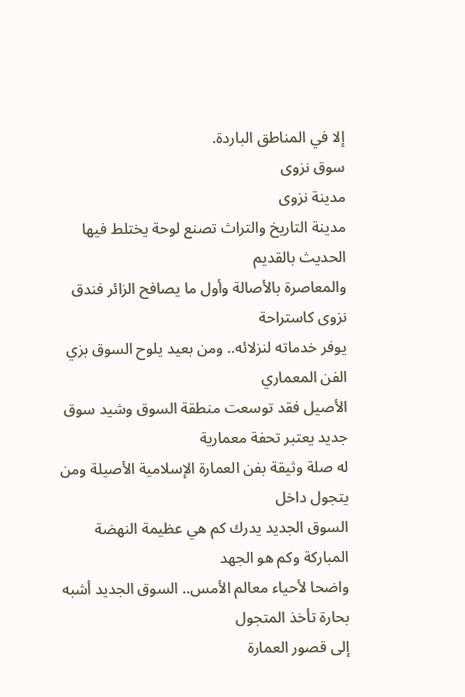إلا في المناطق الباردة.
سوق نزوى
مدينة نزوى
مدينة التاريخ والتراث تصنع لوحة يختلط فيها الحديث بالقديم
والمعاصرة بالأصالة وأول ما يصافح الزائر فندق نزوى كاستراحة
يوفر خدماته لنزلائه.. ومن بعيد يلوح السوق بزي الفن المعماري
الأصيل فقد توسعت منطقة السوق وشيد سوق جديد يعتبر تحفة معمارية
له صلة وثيقة بفن العمارة الإسلامية الأصيلة ومن يتجول داخل
السوق الجديد يدرك كم هي عظيمة النهضة المباركة وكم هو الجهد
واضحا لأحياء معالم الأمس.. السوق الجديد أشبه بحارة تأخذ المتجول
إلى قصور العمارة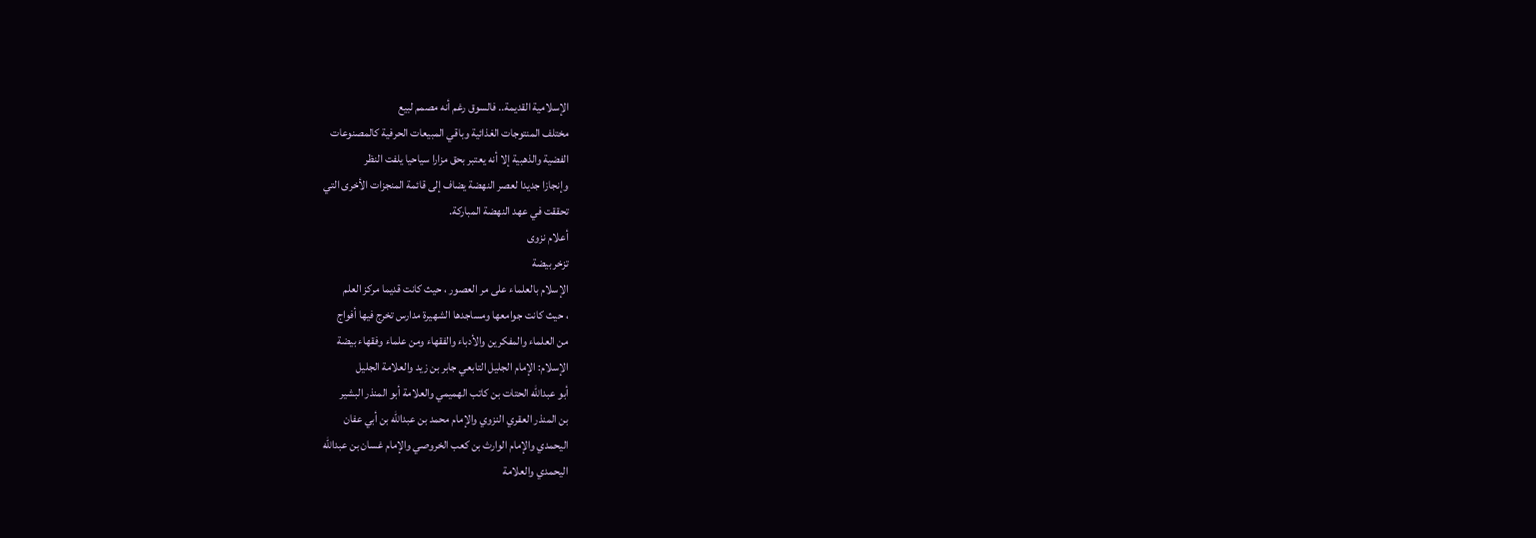الإسلامية القديمة.. فالسوق رغم أنه مصمم لبيع
مختلف المنتوجات الغذائية وباقي المبيعات الحرفية كالمصنوعات
الفضية والذهبية إلا أنه يعتبر بحق مزارا سياحيا يلفت النظر
وإنجازا جديدا لعصر النهضة يضاف إلى قائمة المنجزات الأخرى التي
تحققت في عهد النهضة المباركة.
أعلام نزوى
تزخر بيضة
الإسلام بالعلماء على مر العصور ، حيث كانت قديما مركز العلم
، حيث كانت جوامعها ومساجدها الشهيرة مدارس تخرج فيها أفواج
من العلماء والمفكرين والأدباء والفقهاء ومن علماء وفقهاء بيضة
الإسلام: الإمام الجليل التابعي جابر بن زيد والعلامة الجليل
أبو عبدالله الحتات بن كاتب الهميمي والعلامة أبو المنذر البشير
بن المنذر العقري النزوي والإمام محمد بن عبدالله بن أبي عفان
اليحمدي والإمام الوارث بن كعب الخروصي والإمام غسان بن عبدالله
اليحمدي والعلامة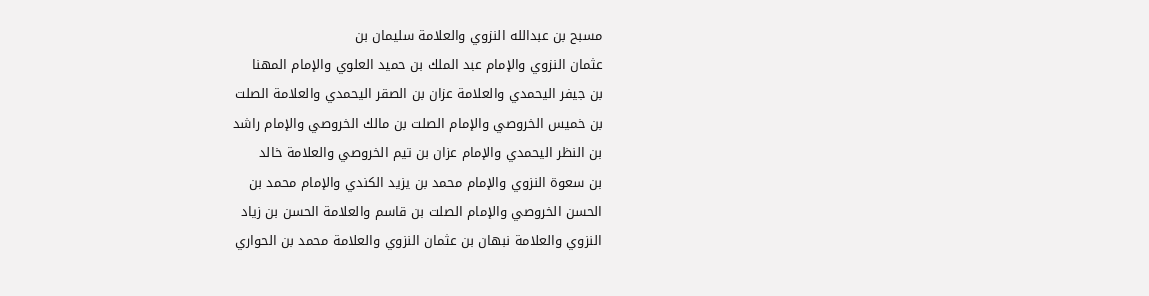مسبح بن عبدالله النزوي والعلامة سليمان بن
عثمان النزوي والإمام عبد الملك بن حميد العلوي والإمام المهنا
بن جيفر اليحمدي والعلامة عزان بن الصقر اليحمدي والعلامة الصلت
بن خميس الخروصي والإمام الصلت بن مالك الخروصي والإمام راشد
بن النظر اليحمدي والإمام عزان بن تيم الخروصي والعلامة خالد
بن سعوة النزوي والإمام محمد بن يزيد الكندي والإمام محمد بن
الحسن الخروصي والإمام الصلت بن قاسم والعلامة الحسن بن زياد
النزوي والعلامة نبهان بن عثمان النزوي والعلامة محمد بن الحواري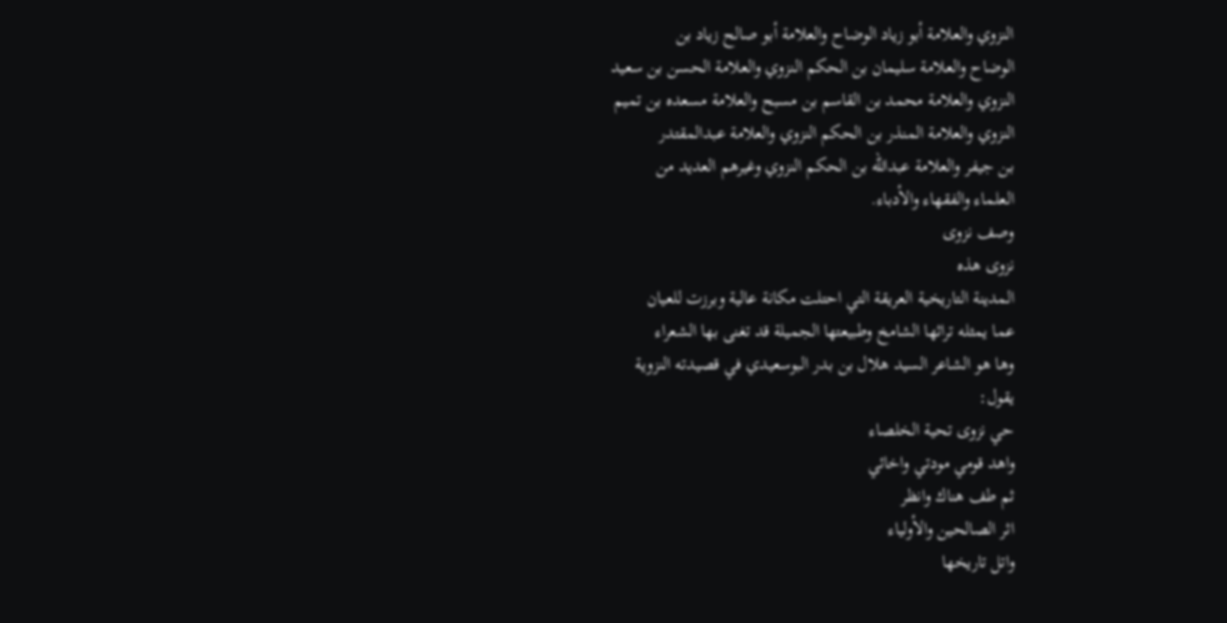النزوي والعلامة أبو زياد الوضاح والعلامة أبو صالح زياد بن
الوضاح والعلامة سليمان بن الحكم النزوي والعلامة الحسن بن سعيد
النزوي والعلامة محمد بن القاسم بن مسبح والعلامة مسعده بن تميم
النزوي والعلامة المنذر بن الحكم النزوي والعلامة عبدالمقتدر
بن جيفر والعلامة عبدالله بن الحكم النزوي وغيرهم العديد من
العلماء والفقهاء والأدباء.
وصف نزوى
نزوى هذه
المدينة التاريخية العريقة التي احتلت مكانة عالية وبرزت للعيان
عما يمثله تراثها الشامخ وطبيعتها الجميلة قد تغنى بها الشعراء
وها هو الشاعر السيد هلال بن بدر البوسعيدي في قصيدته النزوية
يقول:
حي نزوى تحية الخلصاء
واهد قومي مودتي واخائي
ثم طف هناك وانظر
اثر الصالحين والأولياء
واتل تاريخها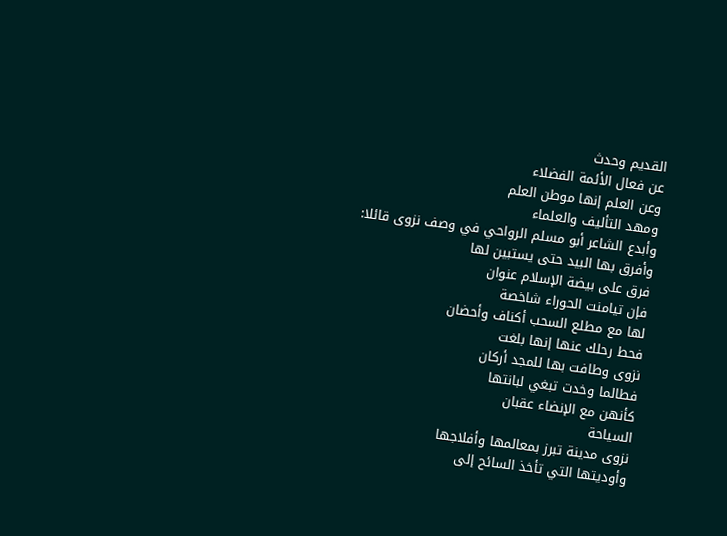القديم وحدث
عن فعال الأئمة الفضلاء
وعن العلم إنها موطن العلم
ومهد التأليف والعلماء
وأبدع الشاعر أبو مسلم الرواحي في وصف نزوى قائلا:
وأفرق بها البيد حتى يستبين لها
فرق على بيضة الإسلام عنوان
فإن تيامنت الحوراء شاخصة
لها مع مطلع السحب أكناف وأحضان
فحط رحلك عنها إنها بلغت
نزوى وطافت بها للمجد أركان
فطالما وخدت تبغي لبانتها
كأنهن مع الإنضاء عقبان
السياحة
نزوى مدينة تبرز بمعالمها وأفلاجها
وأوديتها التي تأخذ السائح إلى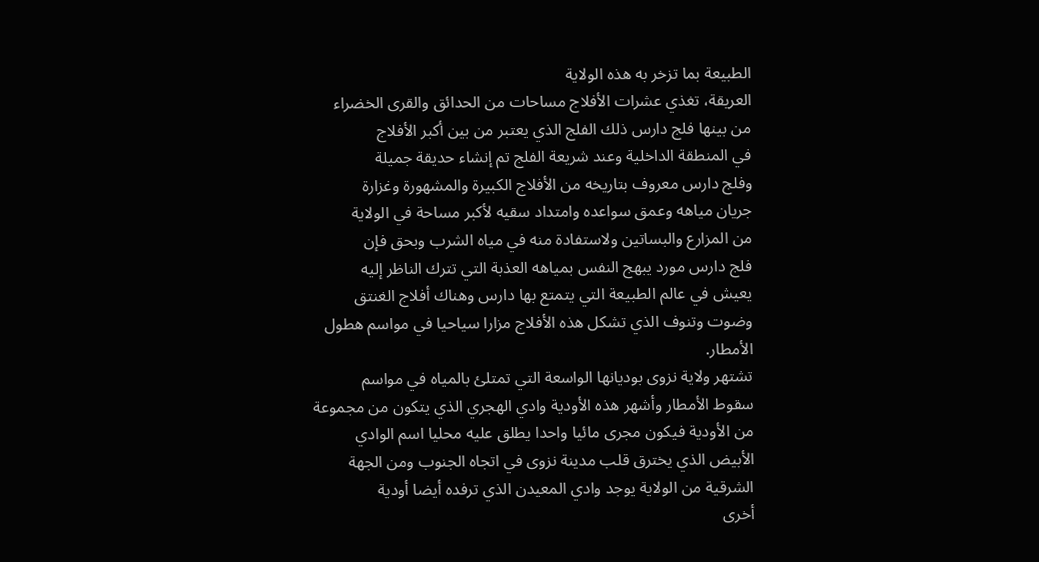الطبيعة بما تزخر به هذه الولاية
العريقة، تغذي عشرات الأفلاج مساحات من الحدائق والقرى الخضراء
من بينها فلج دارس ذلك الفلج الذي يعتبر من بين أكبر الأفلاج
في المنطقة الداخلية وعند شريعة الفلج تم إنشاء حديقة جميلة
وفلج دارس معروف بتاريخه من الأفلاج الكبيرة والمشهورة وغزارة
جريان مياهه وعمق سواعده وامتداد سقيه لأكبر مساحة في الولاية
من المزارع والبساتين ولاستفادة منه في مياه الشرب وبحق فإن
فلج دارس مورد يبهج النفس بمياهه العذبة التي تترك الناظر إليه
يعيش في عالم الطبيعة التي يتمتع بها دارس وهناك أفلاج الغنتق
وضوت وتنوف الذي تشكل هذه الأفلاج مزارا سياحيا في مواسم هطول
الأمطار.
تشتهر ولاية نزوى بوديانها الواسعة التي تمتلئ بالمياه في مواسم
سقوط الأمطار وأشهر هذه الأودية وادي الهجري الذي يتكون من مجموعة
من الأودية فيكون مجرى مائيا واحدا يطلق عليه محليا اسم الوادي
الأبيض الذي يخترق قلب مدينة نزوى في اتجاه الجنوب ومن الجهة
الشرقية من الولاية يوجد وادي المعيدن الذي ترفده أيضا أودية
أخرى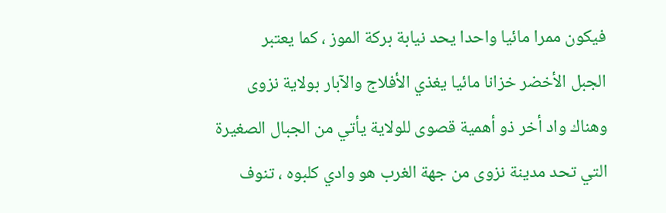فيكون ممرا مائيا واحدا يحد نيابة بركة الموز ، كما يعتبر
الجبل الأخضر خزانا مائيا يغذي الأفلاج والآبار بولاية نزوى
وهناك واد أخر ذو أهمية قصوى للولاية يأتي من الجبال الصغيرة
التي تحد مدينة نزوى من جهة الغرب هو وادي كلبوه ، تنوف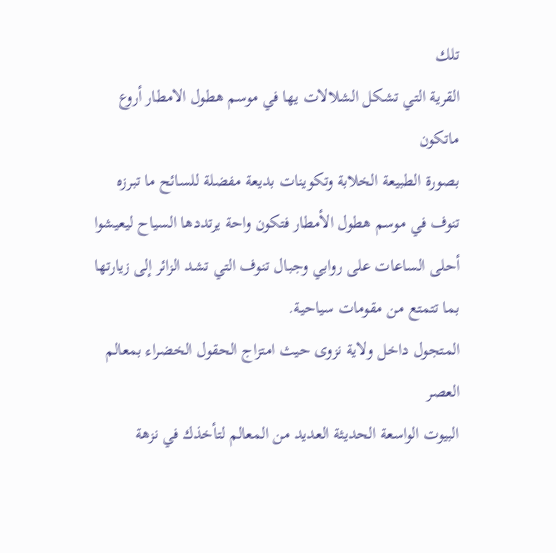تلك
القرية التي تشكل الشلالات يها في موسم هطول الامطار أروع ماتكون
بصورة الطبيعة الخلابة وتكوينات بديعة مفضلة للسائح ما تبرزه
تنوف في موسم هطول الأمطار فتكون واحة يرتددها السياح ليعيشوا
أحلى الساعات على روابي وجبال تنوف التي تشد الزائر إلى زيارتها
بما تتمتع من مقومات سياحية.
المتجول داخل ولاية نزوى حيث امتزاج الحقول الخضراء بمعالم العصر
البيوت الواسعة الحديثة العديد من المعالم لتأخذك في نزهة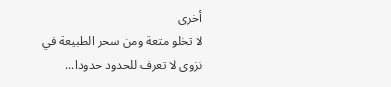أخرى
لا تخلو متعة ومن سحر الطبيعة في نزوى لا تعرف للحدود حدودا...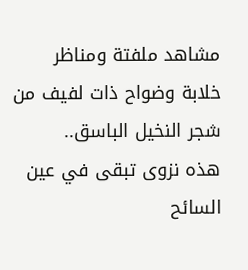مشاهد ملفتة ومناظر خلابة وضواح ذات لفيف من شجر النخيل الباسق..
هذه نزوى تبقى في عين السائح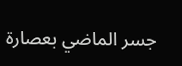جسر الماضي بعصارة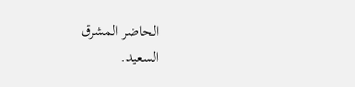الحاضر المشرق
السعيد.